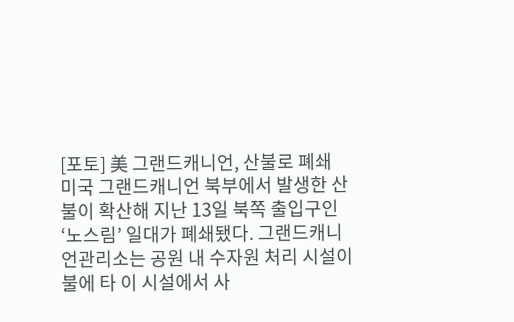[포토] 美 그랜드캐니언, 산불로 폐쇄
미국 그랜드캐니언 북부에서 발생한 산불이 확산해 지난 13일 북쪽 출입구인 ‘노스림’ 일대가 폐쇄됐다. 그랜드캐니언관리소는 공원 내 수자원 처리 시설이 불에 타 이 시설에서 사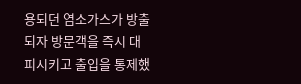용되던 염소가스가 방출되자 방문객을 즉시 대피시키고 출입을 통제했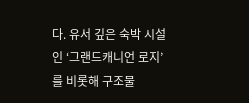다. 유서 깊은 숙박 시설인 ‘그랜드캐니언 로지’를 비롯해 구조물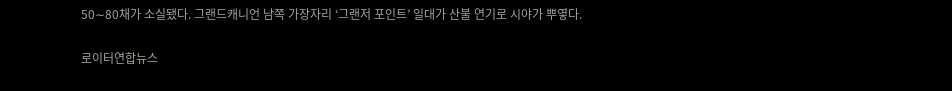50∼80채가 소실됐다. 그랜드캐니언 남쪽 가장자리 ‘그랜저 포인트’ 일대가 산불 연기로 시야가 뿌옇다.

로이터연합뉴스